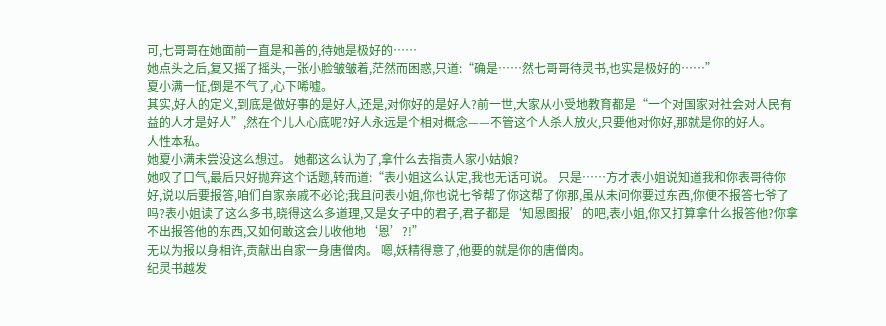可,七哥哥在她面前一直是和善的,待她是极好的……
她点头之后,复又摇了摇头,一张小脸皱皱着,茫然而困惑,只道:“确是……然七哥哥待灵书,也实是极好的……”
夏小满一怔,倒是不气了,心下唏嘘。
其实,好人的定义,到底是做好事的是好人,还是,对你好的是好人?前一世,大家从小受地教育都是“一个对国家对社会对人民有益的人才是好人”,然在个儿人心底呢?好人永远是个相对概念——不管这个人杀人放火,只要他对你好,那就是你的好人。
人性本私。
她夏小满未尝没这么想过。 她都这么认为了,拿什么去指责人家小姑娘?
她叹了口气,最后只好抛弃这个话题,转而道:“表小姐这么认定,我也无话可说。 只是……方才表小姐说知道我和你表哥待你好,说以后要报答,咱们自家亲戚不必论;我且问表小姐,你也说七爷帮了你这帮了你那,虽从未问你要过东西,你便不报答七爷了吗?表小姐读了这么多书,晓得这么多道理,又是女子中的君子,君子都是‘知恩图报’的吧,表小姐,你又打算拿什么报答他?你拿不出报答他的东西,又如何敢这会儿收他地‘恩’?!”
无以为报以身相许,贡献出自家一身唐僧肉。 嗯,妖精得意了,他要的就是你的唐僧肉。
纪灵书越发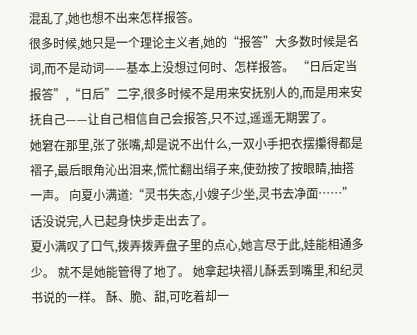混乱了,她也想不出来怎样报答。
很多时候,她只是一个理论主义者,她的“报答”大多数时候是名词,而不是动词——基本上没想过何时、怎样报答。 “日后定当报答”,“日后”二字,很多时候不是用来安抚别人的,而是用来安抚自己——让自己相信自己会报答,只不过,遥遥无期罢了。
她窘在那里,张了张嘴,却是说不出什么,一双小手把衣摆攥得都是褶子,最后眼角沁出泪来,慌忙翻出绢子来,使劲按了按眼睛,抽搭一声。 向夏小满道:“灵书失态,小嫂子少坐,灵书去净面……”话没说完,人已起身快步走出去了。
夏小满叹了口气,拨弄拨弄盘子里的点心,她言尽于此,娃能相通多少。 就不是她能管得了地了。 她拿起块褶儿酥丢到嘴里,和纪灵书说的一样。 酥、脆、甜,可吃着却一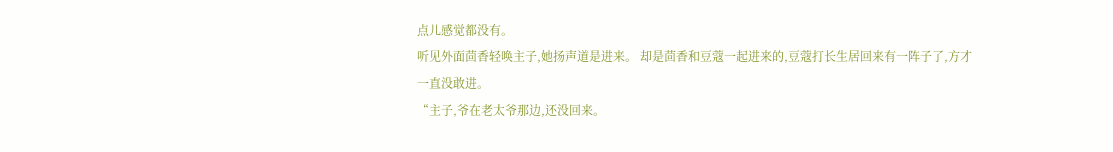点儿感觉都没有。
听见外面茴香轻唤主子,她扬声道是进来。 却是茴香和豆蔻一起进来的,豆蔻打长生居回来有一阵子了,方才一直没敢进。
“主子,爷在老太爷那边,还没回来。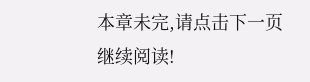本章未完,请点击下一页继续阅读!